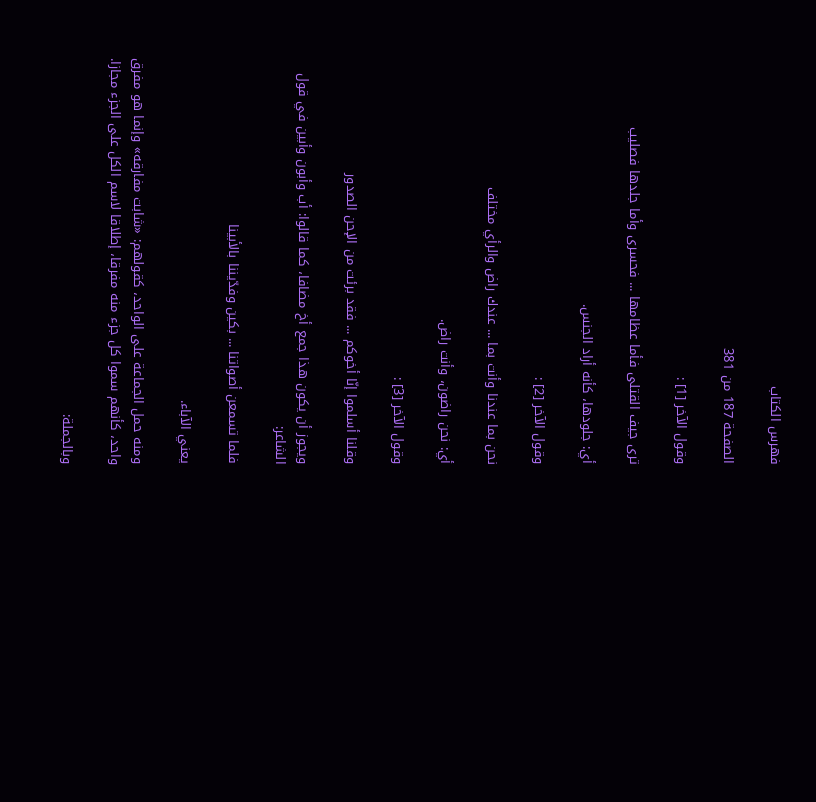فهرس الكتاب

الصفحة 187 من 381

وقول الآخر [1] :

ترى جيف القتلى فأما عظامها ... فحسرى وأما جلدها فصليب

أي: جلودها، كأنه أراد الجنس.

وقول الآخر [2] :

نحن بما عندنا وأنت بما ... عندك راض والرأي مختلف

أي: نحن راضون، وأنت راض.

وقول الآخر [3] :

وقلنا أسلموا إنّا أخوكم ... فقد برئت من الإحن الصدور

ويجوز أن يكون هذا جمع أخ مضافا، كما قالوا: أب وأبون وأبين في قول الشاعر:

فلما تسمعن أصواتنا ... بكين وفدّيننا بالأبينا

يعني الآباء.

ومنه حمل الجماعة على الواحد، كقولهم: «شابت مفارقه» وإنما هو مفرق واحد، كأنهم سموا كل جزء منه مفرقا، إطلاقا لاسم الكل على الجزء مجازا.

وبالجملة: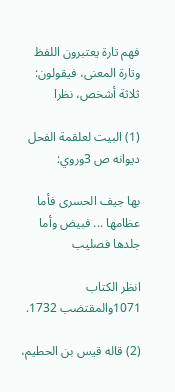فهم تارة يعتبرون اللفظ وتارة المعنى، فيقولون: ثلاثة أشخص، نظرا

(1) البيت لعلقمة الفحل ديوانه ص 3وروي:

بها جيف الحسرى فأما عظامها ... فبيض وأما جلدها فصليب

انظر الكتاب 1071والمقتضب 1732.

(2) قاله قيس بن الحطيم،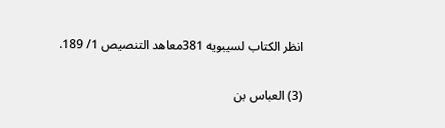انظر الكتاب لسيبويه 381معاهد التنصيص 1/ 189.

(3) العباس بن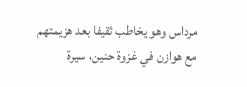مرداس وهو يخاطب ثقيفا بعد هزيمتهم مع هوازن في غزوة حنين، سيرة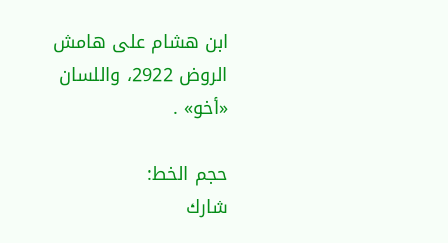ابن هشام على هامش الروض 2922، واللسان «أخو» .

حجم الخط:
شارك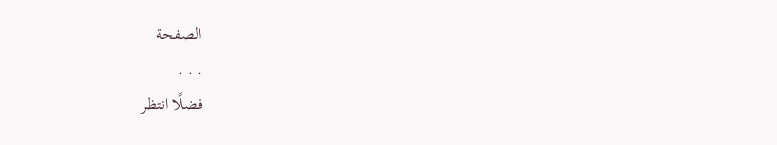الصفحة
. . .
فضلًا انتظر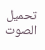تحميل الصوت